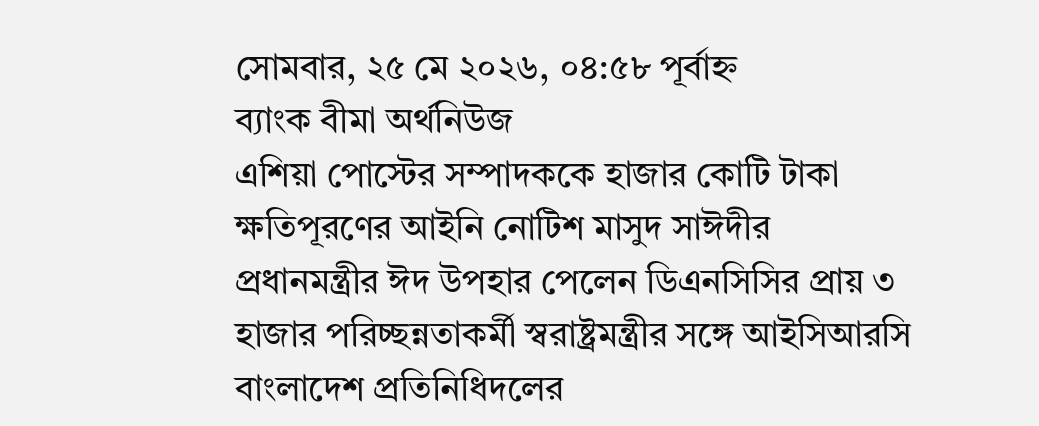সোমবার, ২৫ মে ২০২৬, ০৪:৫৮ পূর্বাহ্ন
ব্যাংক বীমা অর্থনিউজ
এশিয়া পোস্টের সম্পাদককে হাজার কোটি টাকা ক্ষতিপূরণের আইনি নোটিশ মাসুদ সাঈদীর প্রধানমন্ত্রীর ঈদ উপহার পেলেন ডিএনসিসির প্রায় ৩ হাজার পরিচ্ছন্নতাকর্মী স্বরাষ্ট্রমন্ত্রীর সঙ্গে আইসিআরসি বাংলাদেশ প্রতিনিধিদলের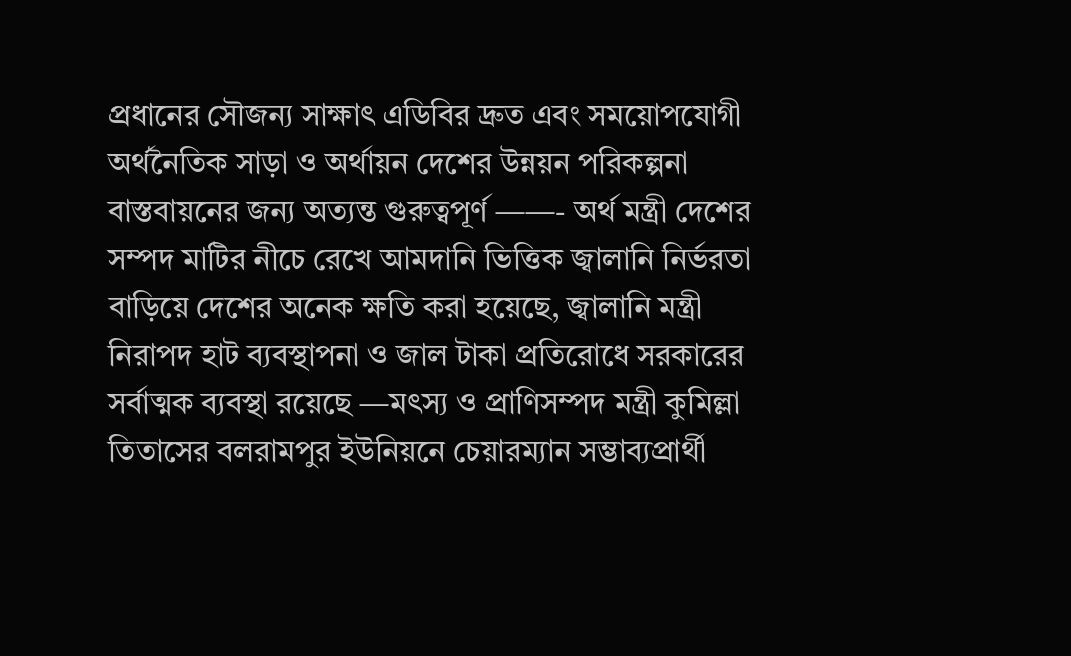প্রধানের সৌজন্য সাক্ষাৎ এডিবির দ্রুত এবং সময়োপযোগী অর্থনৈতিক সাড়া ও অর্থায়ন দেশের উন্নয়ন পরিকল্পনা বাস্তবায়নের জন্য অত্যন্ত গুরুত্বপূর্ণ ——- অর্থ মন্ত্রী দেশের সম্পদ মাটির নীচে রেখে আমদানি ভিত্তিক জ্বালানি নির্ভরতা বাড়িয়ে দেশের অনেক ক্ষতি করা হয়েছে, জ্বালানি মন্ত্রী নিরাপদ হাট ব্যবস্থাপনা ও জাল টাকা প্রতিরোধে সরকারের সর্বাত্মক ব্যবস্থা রয়েছে —মৎস্য ও প্রাণিসম্পদ মন্ত্রী কুমিল্লা তিতাসের বলরামপুর ইউনিয়নে চেয়ারম্যান সম্ভাব্যপ্রার্থী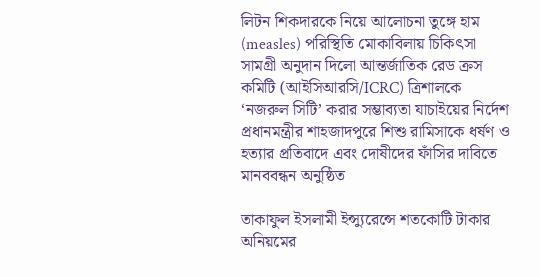লিটন শিকদারকে নিয়ে আলোচনা তুঙ্গে হাম (measles) পরিস্থিতি মোকাবিলায় চিকিৎসা সামগ্রী অনুদান দিলো আন্তর্জাতিক রেড ক্রস কমিটি (আইসিআরসি/ICRC) ত্রিশালকে ‘নজরুল সিটি’ করার সম্ভাব্যতা যাচাইয়ের নির্দেশ প্রধানমন্ত্রীর শাহজাদপুরে শিশু রামিসাকে ধর্ষণ ও হত্যার প্রতিবাদে এবং দোষীদের ফাঁসির দাবিতে মানববন্ধন অনুষ্ঠিত

তাকাফুল ইসলামী ইন্স্যুরেন্সে শতকোটি টাকার অনিয়মের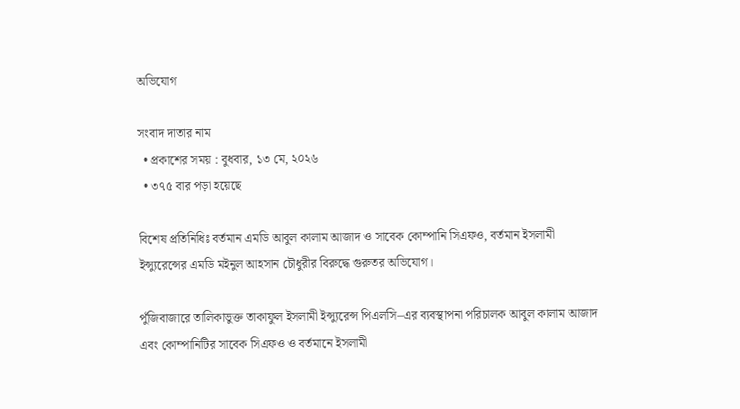অভিযোগ

সংবাদ দাতার নাম
  • প্রকাশের সময় : বুধবার, ১৩ মে, ২০২৬
  • ৩৭৫ বার পড়া হয়েছে

বিশেষ প্রতিনিধিঃ বর্তমান এমডি আবুল কালাম আজাদ ও সাবেক কোম্পানি সিএফও, বর্তমান ইসলামী ইন্স্যুরেন্সের এমডি মইনুল আহসান চৌধুরীর বিরুদ্ধে গুরুতর অভিযোগ।

পুঁজিবাজারে তালিকাভুক্ত তাকাফুল ইসলামী ইন্স্যুরেন্স পিএলসি–এর ব্যবস্থাপনা পরিচালক আবুল কালাম আজাদ এবং কোম্পানিটির সাবেক সিএফও ও বর্তমানে ইসলামী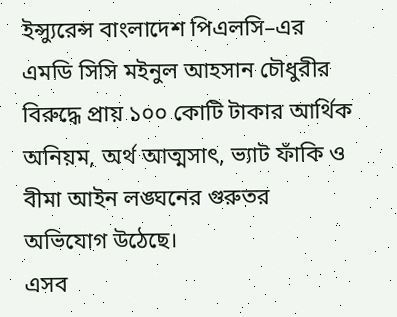ইন্স্যুরেন্স বাংলাদেশ পিএলসি–এর এমডি সিসি মইনুল আহসান চৌধুরীর বিরুদ্ধে প্রায় ১০০ কোটি টাকার আর্থিক অনিয়ম, অর্থ আত্মসাৎ, ভ্যাট ফাঁকি ও বীমা আইন লঙ্ঘনের গুরুতর অভিযোগ উঠেছে।
এসব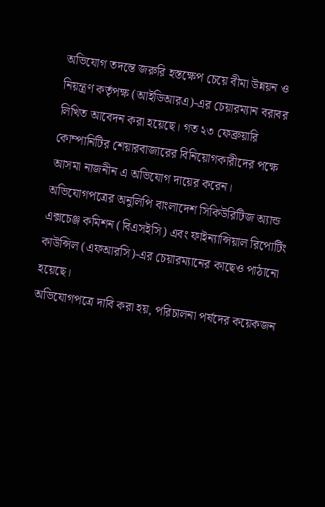অভিযোগ তদন্তে জরুরি হস্তক্ষেপ চেয়ে বীমা উন্নয়ন ও নিয়ন্ত্রণ কর্তৃপক্ষ (আইডিআরএ)-এর চেয়ারম্যান বরাবর লিখিত আবেদন করা হয়েছে। গত ২৩ ফেব্রুয়ারি কোম্পানিটির শেয়ারবাজারের বিনিয়োগকারীদের পক্ষে আসমা নাজনীন এ অভিযোগ দায়ের করেন। অভিযোগপত্রের অনুলিপি বাংলাদেশ সিকিউরিটিজ অ্যান্ড এক্সচেঞ্জ কমিশন (বিএসইসি) এবং ফাইন্যান্সিয়াল রিপোর্টিং কাউন্সিল (এফআরসি)-এর চেয়ারম্যানের কাছেও পাঠানো হয়েছে।
অভিযোগপত্রে দাবি করা হয়, পরিচালনা পর্ষদের কয়েকজন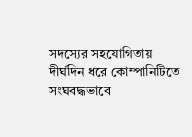সদস্যের সহযোগিতায় দীর্ঘদিন ধরে কোম্পানিটিতে সংঘবদ্ধভাবে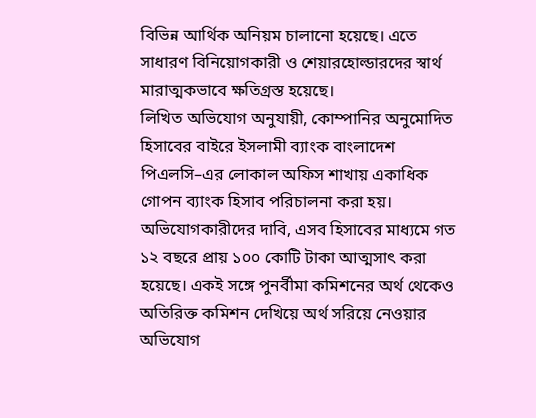বিভিন্ন আর্থিক অনিয়ম চালানো হয়েছে। এতে সাধারণ বিনিয়োগকারী ও শেয়ারহোল্ডারদের স্বার্থ মারাত্মকভাবে ক্ষতিগ্রস্ত হয়েছে।
লিখিত অভিযোগ অনুযায়ী, কোম্পানির অনুমোদিত হিসাবের বাইরে ইসলামী ব্যাংক বাংলাদেশ পিএলসি–এর লোকাল অফিস শাখায় একাধিক গোপন ব্যাংক হিসাব পরিচালনা করা হয়। অভিযোগকারীদের দাবি, এসব হিসাবের মাধ্যমে গত ১২ বছরে প্রায় ১০০ কোটি টাকা আত্মসাৎ করা হয়েছে। একই সঙ্গে পুনর্বীমা কমিশনের অর্থ থেকেও অতিরিক্ত কমিশন দেখিয়ে অর্থ সরিয়ে নেওয়ার অভিযোগ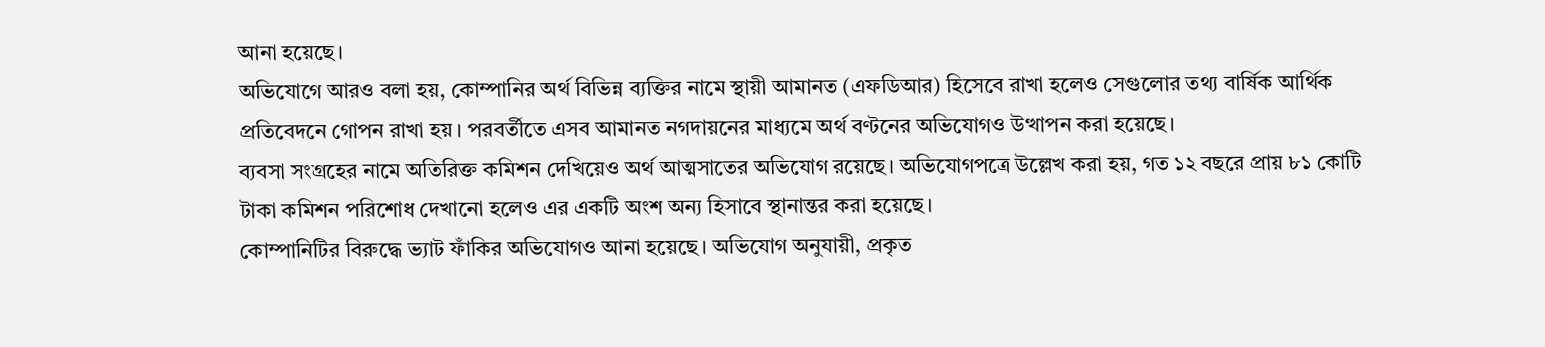আনা হয়েছে।
অভিযোগে আরও বলা হয়, কোম্পানির অর্থ বিভিন্ন ব্যক্তির নামে স্থায়ী আমানত (এফডিআর) হিসেবে রাখা হলেও সেগুলোর তথ্য বার্ষিক আর্থিক প্রতিবেদনে গোপন রাখা হয়। পরবর্তীতে এসব আমানত নগদায়নের মাধ্যমে অর্থ বণ্টনের অভিযোগও উত্থাপন করা হয়েছে।
ব্যবসা সংগ্রহের নামে অতিরিক্ত কমিশন দেখিয়েও অর্থ আত্মসাতের অভিযোগ রয়েছে। অভিযোগপত্রে উল্লেখ করা হয়, গত ১২ বছরে প্রায় ৮১ কোটি টাকা কমিশন পরিশোধ দেখানো হলেও এর একটি অংশ অন্য হিসাবে স্থানান্তর করা হয়েছে।
কোম্পানিটির বিরুদ্ধে ভ্যাট ফাঁকির অভিযোগও আনা হয়েছে। অভিযোগ অনুযায়ী, প্রকৃত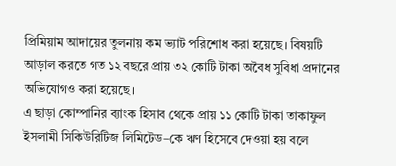প্রিমিয়াম আদায়ের তুলনায় কম ভ্যাট পরিশোধ করা হয়েছে। বিষয়টি আড়াল করতে গত ১২ বছরে প্রায় ৩২ কোটি টাকা অবৈধ সুবিধা প্রদানের অভিযোগও করা হয়েছে।
এ ছাড়া কোম্পানির ব্যাংক হিসাব থেকে প্রায় ১১ কোটি টাকা তাকাফুল ইসলামী সিকিউরিটিজ লিমিটেড–কে ঋণ হিসেবে দেওয়া হয় বলে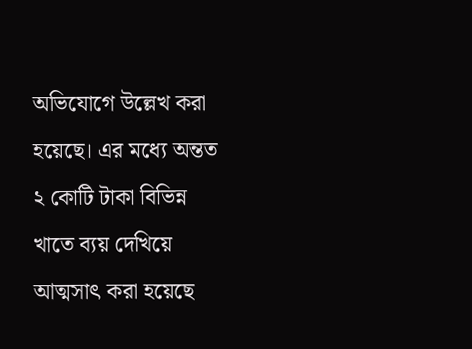অভিযোগে উল্লেখ করা হয়েছে। এর মধ্যে অন্তত ২ কোটি টাকা বিভিন্ন খাতে ব্যয় দেখিয়ে আত্মসাৎ করা হয়েছে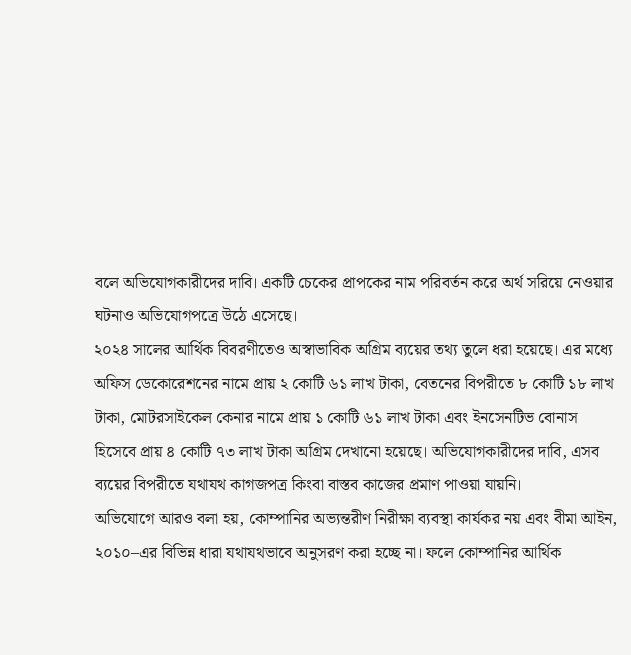বলে অভিযোগকারীদের দাবি। একটি চেকের প্রাপকের নাম পরিবর্তন করে অর্থ সরিয়ে নেওয়ার ঘটনাও অভিযোগপত্রে উঠে এসেছে।
২০২৪ সালের আর্থিক বিবরণীতেও অস্বাভাবিক অগ্রিম ব্যয়ের তথ্য তুলে ধরা হয়েছে। এর মধ্যে অফিস ডেকোরেশনের নামে প্রায় ২ কোটি ৬১ লাখ টাকা, বেতনের বিপরীতে ৮ কোটি ১৮ লাখ টাকা, মোটরসাইকেল কেনার নামে প্রায় ১ কোটি ৬১ লাখ টাকা এবং ইনসেনটিভ বোনাস হিসেবে প্রায় ৪ কোটি ৭৩ লাখ টাকা অগ্রিম দেখানো হয়েছে। অভিযোগকারীদের দাবি, এসব ব্যয়ের বিপরীতে যথাযথ কাগজপত্র কিংবা বাস্তব কাজের প্রমাণ পাওয়া যায়নি।
অভিযোগে আরও বলা হয়, কোম্পানির অভ্যন্তরীণ নিরীক্ষা ব্যবস্থা কার্যকর নয় এবং বীমা আইন, ২০১০–এর বিভিন্ন ধারা যথাযথভাবে অনুসরণ করা হচ্ছে না। ফলে কোম্পানির আর্থিক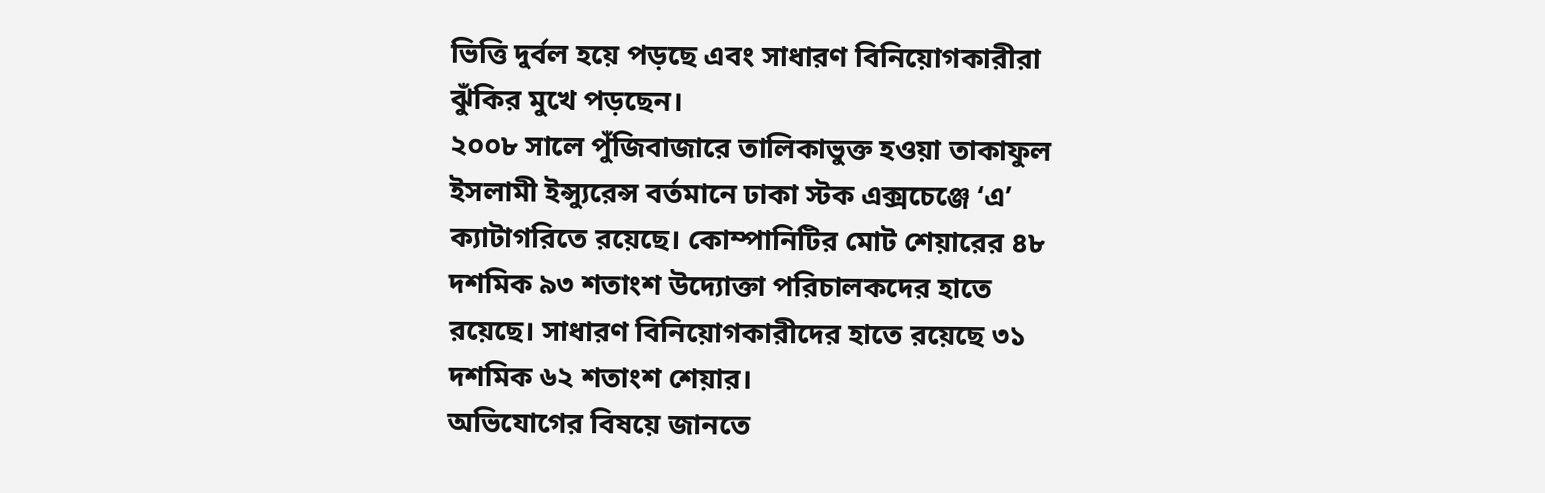ভিত্তি দুর্বল হয়ে পড়ছে এবং সাধারণ বিনিয়োগকারীরা ঝুঁকির মুখে পড়ছেন।
২০০৮ সালে পুঁজিবাজারে তালিকাভুক্ত হওয়া তাকাফুল ইসলামী ইন্স্যুরেন্স বর্তমানে ঢাকা স্টক এক্সচেঞ্জে ‘এ’ ক্যাটাগরিতে রয়েছে। কোম্পানিটির মোট শেয়ারের ৪৮ দশমিক ৯৩ শতাংশ উদ্যোক্তা পরিচালকদের হাতে রয়েছে। সাধারণ বিনিয়োগকারীদের হাতে রয়েছে ৩১ দশমিক ৬২ শতাংশ শেয়ার।
অভিযোগের বিষয়ে জানতে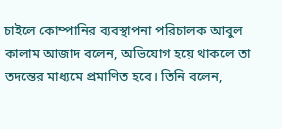চাইলে কোম্পানির ব্যবস্থাপনা পরিচালক আবুল কালাম আজাদ বলেন, অভিযোগ হয়ে থাকলে তা তদন্তের মাধ্যমে প্রমাণিত হবে। তিনি বলেন,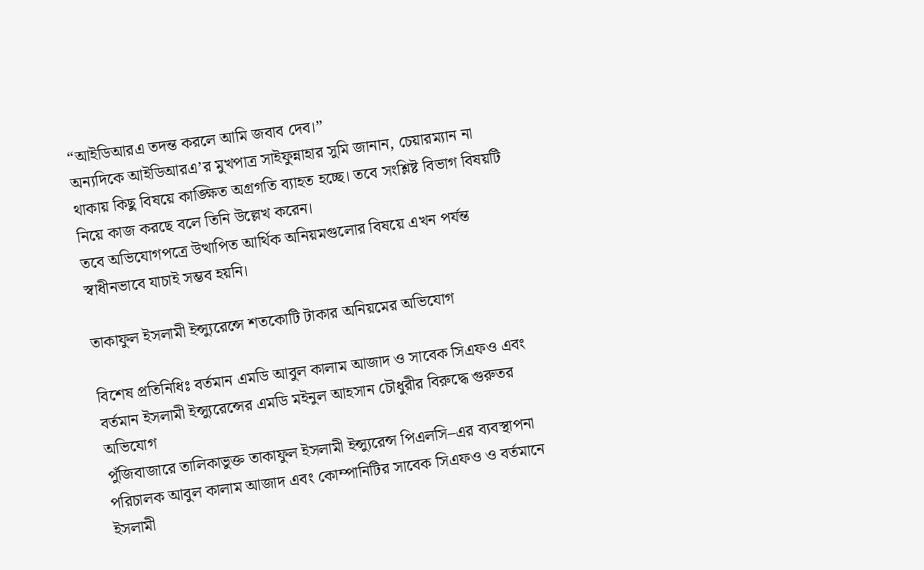“আইডিআরএ তদন্ত করলে আমি জবাব দেব।”
অন্যদিকে আইডিআরএ’র মুখপাত্র সাইফুন্নাহার সুমি জানান, চেয়ারম্যান না থাকায় কিছু বিষয়ে কাঙ্ক্ষিত অগ্রগতি ব্যাহত হচ্ছে। তবে সংশ্লিষ্ট বিভাগ বিষয়টি নিয়ে কাজ করছে বলে তিনি উল্লেখ করেন।
তবে অভিযোগপত্রে উত্থাপিত আর্থিক অনিয়মগুলোর বিষয়ে এখন পর্যন্ত স্বাধীনভাবে যাচাই সম্ভব হয়নি।

তাকাফুল ইসলামী ইন্স্যুরেন্সে শতকোটি টাকার অনিয়মের অভিযোগ

বিশেষ প্রতিনিধিঃ বর্তমান এমডি আবুল কালাম আজাদ ও সাবেক সিএফও এবং বর্তমান ইসলামী ইন্স্যুরেন্সের এমডি মইনুল আহসান চৌধুরীর বিরুদ্ধে গুরুতর অভিযোগ
পুঁজিবাজারে তালিকাভুক্ত তাকাফুল ইসলামী ইন্স্যুরেন্স পিএলসি–এর ব্যবস্থাপনা পরিচালক আবুল কালাম আজাদ এবং কোম্পানিটির সাবেক সিএফও ও বর্তমানে ইসলামী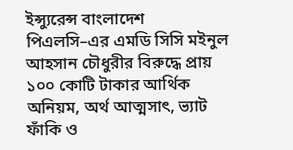ইন্স্যুরেন্স বাংলাদেশ পিএলসি–এর এমডি সিসি মইনুল আহসান চৌধুরীর বিরুদ্ধে প্রায় ১০০ কোটি টাকার আর্থিক অনিয়ম, অর্থ আত্মসাৎ, ভ্যাট ফাঁকি ও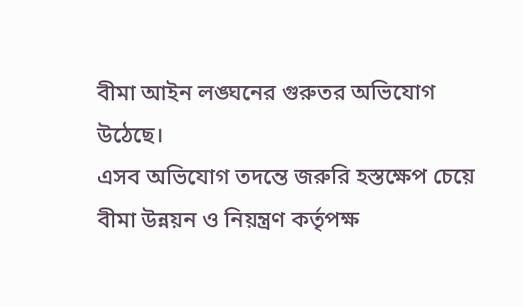বীমা আইন লঙ্ঘনের গুরুতর অভিযোগ উঠেছে।
এসব অভিযোগ তদন্তে জরুরি হস্তক্ষেপ চেয়ে বীমা উন্নয়ন ও নিয়ন্ত্রণ কর্তৃপক্ষ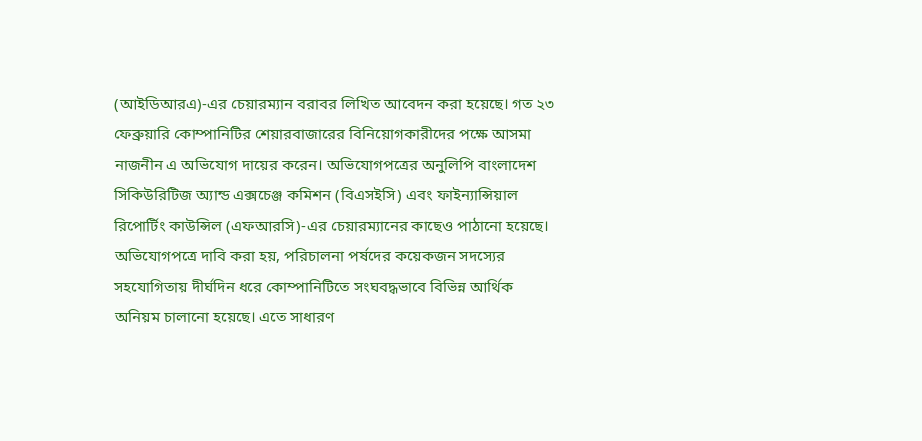(আইডিআরএ)-এর চেয়ারম্যান বরাবর লিখিত আবেদন করা হয়েছে। গত ২৩ ফেব্রুয়ারি কোম্পানিটির শেয়ারবাজারের বিনিয়োগকারীদের পক্ষে আসমা নাজনীন এ অভিযোগ দায়ের করেন। অভিযোগপত্রের অনুলিপি বাংলাদেশ সিকিউরিটিজ অ্যান্ড এক্সচেঞ্জ কমিশন (বিএসইসি) এবং ফাইন্যান্সিয়াল রিপোর্টিং কাউন্সিল (এফআরসি)-এর চেয়ারম্যানের কাছেও পাঠানো হয়েছে।
অভিযোগপত্রে দাবি করা হয়, পরিচালনা পর্ষদের কয়েকজন সদস্যের সহযোগিতায় দীর্ঘদিন ধরে কোম্পানিটিতে সংঘবদ্ধভাবে বিভিন্ন আর্থিক অনিয়ম চালানো হয়েছে। এতে সাধারণ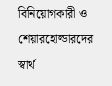বিনিয়োগকারী ও শেয়ারহোল্ডারদের স্বার্থ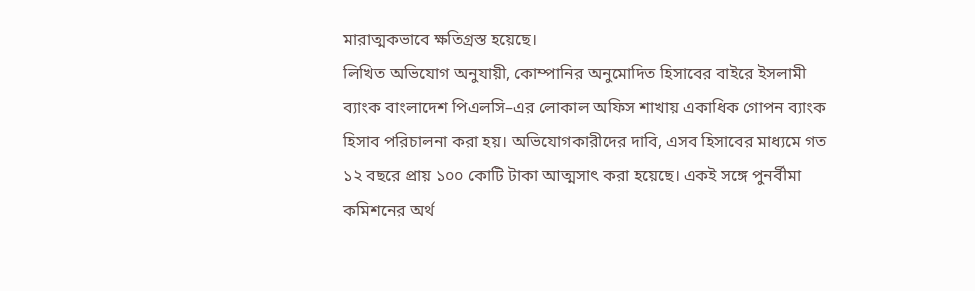মারাত্মকভাবে ক্ষতিগ্রস্ত হয়েছে।
লিখিত অভিযোগ অনুযায়ী, কোম্পানির অনুমোদিত হিসাবের বাইরে ইসলামী ব্যাংক বাংলাদেশ পিএলসি–এর লোকাল অফিস শাখায় একাধিক গোপন ব্যাংক হিসাব পরিচালনা করা হয়। অভিযোগকারীদের দাবি, এসব হিসাবের মাধ্যমে গত ১২ বছরে প্রায় ১০০ কোটি টাকা আত্মসাৎ করা হয়েছে। একই সঙ্গে পুনর্বীমা কমিশনের অর্থ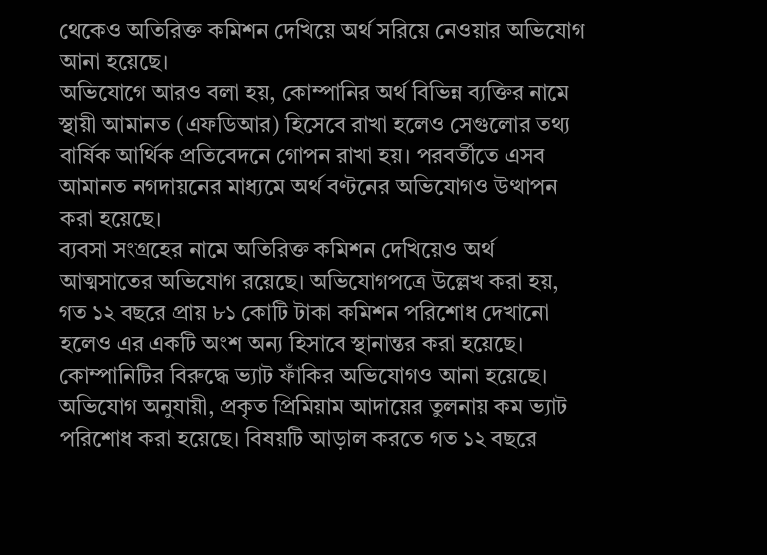থেকেও অতিরিক্ত কমিশন দেখিয়ে অর্থ সরিয়ে নেওয়ার অভিযোগ আনা হয়েছে।
অভিযোগে আরও বলা হয়, কোম্পানির অর্থ বিভিন্ন ব্যক্তির নামে স্থায়ী আমানত (এফডিআর) হিসেবে রাখা হলেও সেগুলোর তথ্য বার্ষিক আর্থিক প্রতিবেদনে গোপন রাখা হয়। পরবর্তীতে এসব আমানত নগদায়নের মাধ্যমে অর্থ বণ্টনের অভিযোগও উত্থাপন করা হয়েছে।
ব্যবসা সংগ্রহের নামে অতিরিক্ত কমিশন দেখিয়েও অর্থ আত্মসাতের অভিযোগ রয়েছে। অভিযোগপত্রে উল্লেখ করা হয়, গত ১২ বছরে প্রায় ৮১ কোটি টাকা কমিশন পরিশোধ দেখানো হলেও এর একটি অংশ অন্য হিসাবে স্থানান্তর করা হয়েছে।
কোম্পানিটির বিরুদ্ধে ভ্যাট ফাঁকির অভিযোগও আনা হয়েছে। অভিযোগ অনুযায়ী, প্রকৃত প্রিমিয়াম আদায়ের তুলনায় কম ভ্যাট পরিশোধ করা হয়েছে। বিষয়টি আড়াল করতে গত ১২ বছরে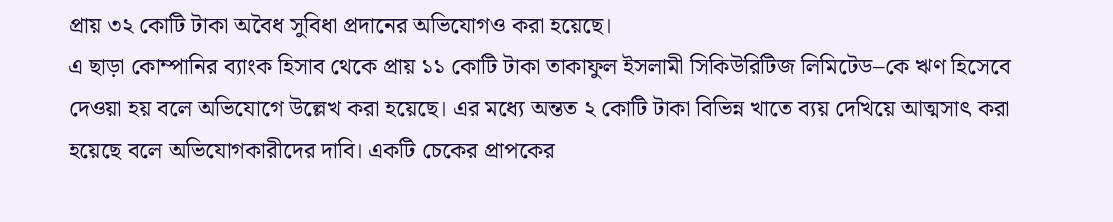প্রায় ৩২ কোটি টাকা অবৈধ সুবিধা প্রদানের অভিযোগও করা হয়েছে।
এ ছাড়া কোম্পানির ব্যাংক হিসাব থেকে প্রায় ১১ কোটি টাকা তাকাফুল ইসলামী সিকিউরিটিজ লিমিটেড–কে ঋণ হিসেবে দেওয়া হয় বলে অভিযোগে উল্লেখ করা হয়েছে। এর মধ্যে অন্তত ২ কোটি টাকা বিভিন্ন খাতে ব্যয় দেখিয়ে আত্মসাৎ করা হয়েছে বলে অভিযোগকারীদের দাবি। একটি চেকের প্রাপকের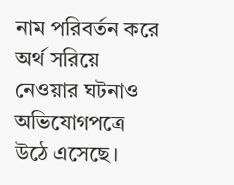নাম পরিবর্তন করে অর্থ সরিয়ে নেওয়ার ঘটনাও অভিযোগপত্রে উঠে এসেছে।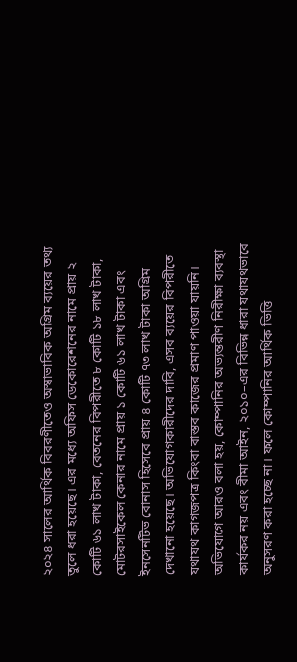২০২৪ সালের আর্থিক বিবরণীতেও অস্বাভাবিক অগ্রিম ব্যয়ের তথ্য তুলে ধরা হয়েছে। এর মধ্যে অফিস ডেকোরেশনের নামে প্রায় ২ কোটি ৬১ লাখ টাকা, বেতনের বিপরীতে ৮ কোটি ১৮ লাখ টাকা, মোটরসাইকেল কেনার নামে প্রায় ১ কোটি ৬১ লাখ টাকা এবং ইনসেনটিভ বোনাস হিসেবে প্রায় ৪ কোটি ৭৩ লাখ টাকা অগ্রিম দেখানো হয়েছে। অভিযোগকারীদের দাবি, এসব ব্যয়ের বিপরীতে যথাযথ কাগজপত্র কিংবা বাস্তব কাজের প্রমাণ পাওয়া যায়নি।
অভিযোগে আরও বলা হয়, কোম্পানির অভ্যন্তরীণ নিরীক্ষা ব্যবস্থা কার্যকর নয় এবং বীমা আইন, ২০১০–এর বিভিন্ন ধারা যথাযথভাবে অনুসরণ করা হচ্ছে না। ফলে কোম্পানির আর্থিক ভিত্তি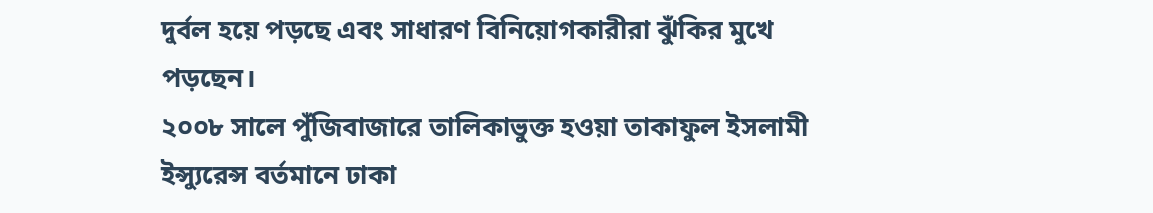দুর্বল হয়ে পড়ছে এবং সাধারণ বিনিয়োগকারীরা ঝুঁকির মুখে পড়ছেন।
২০০৮ সালে পুঁজিবাজারে তালিকাভুক্ত হওয়া তাকাফুল ইসলামী ইন্স্যুরেন্স বর্তমানে ঢাকা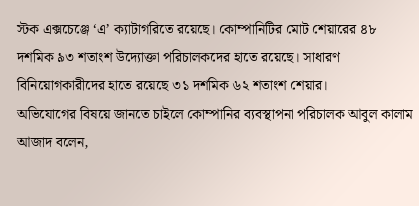স্টক এক্সচেঞ্জে ‘এ’ ক্যাটাগরিতে রয়েছে। কোম্পানিটির মোট শেয়ারের ৪৮ দশমিক ৯৩ শতাংশ উদ্যোক্তা পরিচালকদের হাতে রয়েছে। সাধারণ বিনিয়োগকারীদের হাতে রয়েছে ৩১ দশমিক ৬২ শতাংশ শেয়ার।
অভিযোগের বিষয়ে জানতে চাইলে কোম্পানির ব্যবস্থাপনা পরিচালক আবুল কালাম আজাদ বলেন,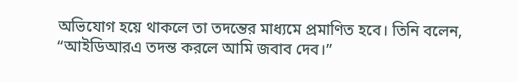অভিযোগ হয়ে থাকলে তা তদন্তের মাধ্যমে প্রমাণিত হবে। তিনি বলেন, “আইডিআরএ তদন্ত করলে আমি জবাব দেব।”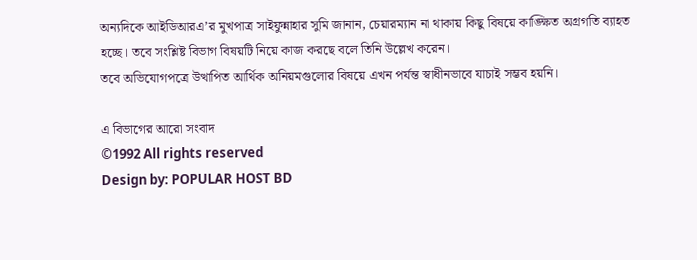অন্যদিকে আইডিআরএ’র মুখপাত্র সাইফুন্নাহার সুমি জানান, চেয়ারম্যান না থাকায় কিছু বিষয়ে কাঙ্ক্ষিত অগ্রগতি ব্যাহত হচ্ছে। তবে সংশ্লিষ্ট বিভাগ বিষয়টি নিয়ে কাজ করছে বলে তিনি উল্লেখ করেন।
তবে অভিযোগপত্রে উত্থাপিত আর্থিক অনিয়মগুলোর বিষয়ে এখন পর্যন্ত স্বাধীনভাবে যাচাই সম্ভব হয়নি।

এ বিভাগের আরো সংবাদ
©1992 All rights reserved
Design by: POPULAR HOST BD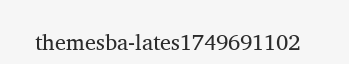themesba-lates1749691102